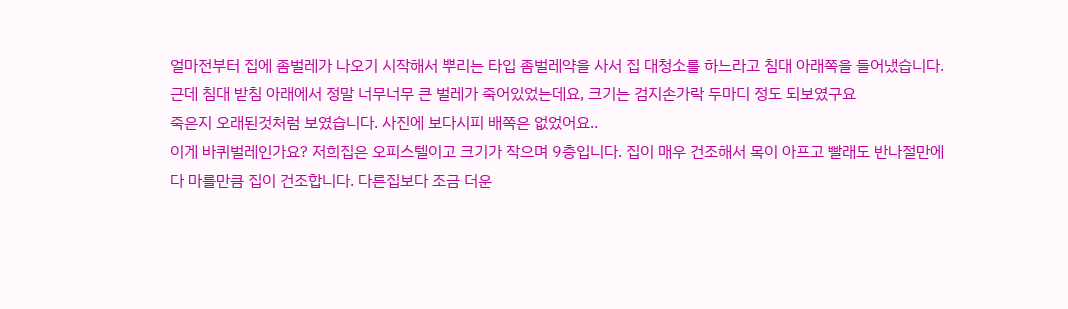얼마전부터 집에 좀벌레가 나오기 시작해서 뿌리는 타입 좀벌레약을 사서 집 대청소를 하느라고 침대 아래쪽을 들어냈습니다.
근데 침대 받침 아래에서 정말 너무너무 큰 벌레가 죽어있었는데요, 크기는 검지손가락 두마디 정도 되보였구요
죽은지 오래된것처럼 보였습니다. 사진에 보다시피 배쪽은 없었어요..
이게 바퀴벌레인가요? 저희집은 오피스텔이고 크기가 작으며 9층입니다. 집이 매우 건조해서 목이 아프고 빨래도 반나절만에
다 마를만큼 집이 건조합니다. 다른집보다 조금 더운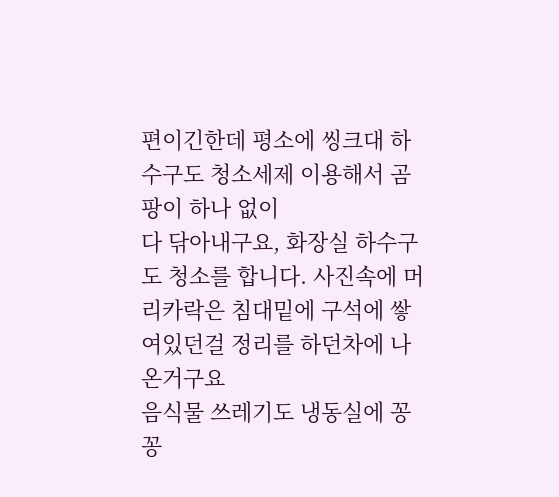편이긴한데 평소에 씽크대 하수구도 청소세제 이용해서 곰팡이 하나 없이
다 닦아내구요, 화장실 하수구도 청소를 합니다. 사진속에 머리카락은 침대밑에 구석에 쌓여있던걸 정리를 하던차에 나온거구요
음식물 쓰레기도 냉동실에 꽁꽁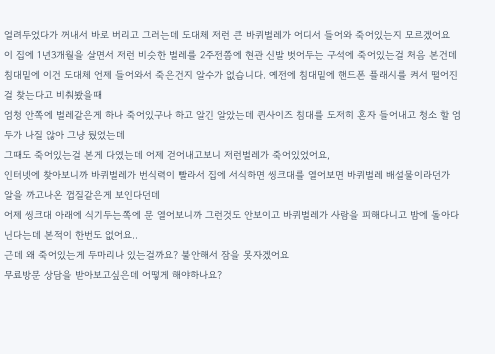얼려두었다가 꺼내서 바로 버리고 그러는데 도대체 저런 큰 바퀴벌레가 어디서 들어와 죽어있는지 모르겠어요
이 집에 1년3개월을 살면서 저런 비슷한 벌레를 2주전쯤에 현관 신발 벗어두는 구석에 죽어있는걸 처음 본건데
침대밑에 이건 도대체 언제 들어와서 죽은건지 알수가 없습니다. 예전에 침대밑에 핸드폰 플래시를 켜서 떨어진걸 찾는다고 비춰봤을때
엄청 안쪽에 벌레같은게 하나 죽어있구나 하고 알긴 알았는데 퀸사이즈 침대를 도저히 혼자 들어내고 청소 할 엄두가 나질 않아 그냥 뒀었는데
그때도 죽어있는걸 본게 다였는데 어제 걷어내고보니 저런벌레가 죽어있었어요,
인터넷에 찾아보니까 바퀴벌레가 번식력이 빨라서 집에 서식하면 씽크대를 열어보면 바퀴벌레 배설물이라던가 알을 까고나온 껍질같은게 보인다던데
어제 씽크대 아래에 식기두는쪽에 문 열어보니까 그런것도 안보이고 바퀴벌레가 사람을 피해다니고 밤에 돌아다닌다는데 본적이 한번도 없어요..
근데 왜 죽어있는게 두마리나 있는걸까요? 불안해서 잠을 못자겠어요
무료방문 상담을 받아보고싶은데 어떻게 해야하나요?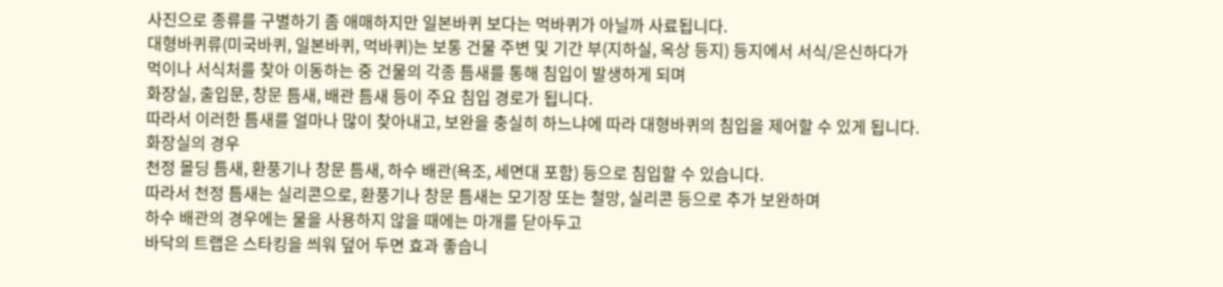사진으로 종류를 구별하기 좀 애매하지만 일본바퀴 보다는 먹바퀴가 아닐까 사료됩니다.
대형바퀴류(미국바퀴, 일본바퀴, 먹바퀴)는 보통 건물 주변 및 기간 부(지하실, 옥상 등지) 등지에서 서식/은신하다가
먹이나 서식처를 찾아 이동하는 중 건물의 각종 틈새를 통해 침입이 발생하게 되며
화장실, 출입문, 창문 틈새, 배관 틈새 등이 주요 침입 경로가 됩니다.
따라서 이러한 틈새를 얼마나 많이 찾아내고, 보완을 충실히 하느냐에 따라 대형바퀴의 침입을 제어할 수 있게 됩니다.
화장실의 경우
천정 몰딩 틈새, 환풍기나 창문 틈새, 하수 배관(욕조, 세면대 포함) 등으로 침입할 수 있습니다.
따라서 천정 틈새는 실리콘으로, 환풍기나 창문 틈새는 모기장 또는 철망, 실리콘 등으로 추가 보완하며
하수 배관의 경우에는 물을 사용하지 않을 때에는 마개를 닫아두고
바닥의 트랩은 스타킹을 씌워 덮어 두면 효과 좋습니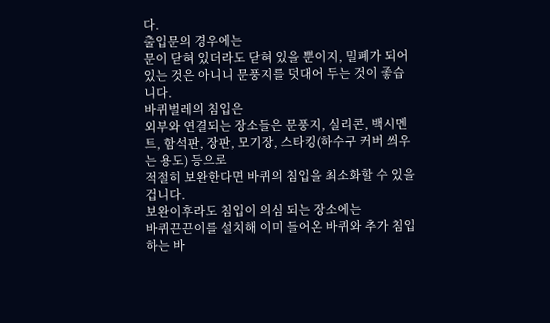다.
출입문의 경우에는
문이 닫혀 있더라도 닫혀 있을 뿐이지, 밀폐가 되어 있는 것은 아니니 문풍지를 덧대어 두는 것이 좋습니다.
바퀴벌레의 침입은
외부와 연결되는 장소들은 문풍지, 실리콘, 백시멘트, 함석판, 장판, 모기장, 스타킹(하수구 커버 씌우는 용도) 등으로
적절히 보완한다면 바퀴의 침입을 최소화할 수 있을 겁니다.
보완이후라도 침입이 의심 되는 장소에는
바퀴끈끈이를 설치해 이미 들어온 바퀴와 추가 침입하는 바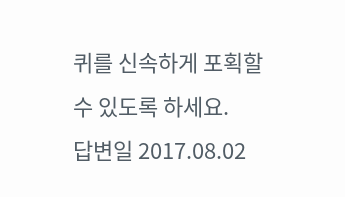퀴를 신속하게 포획할 수 있도록 하세요.
답변일 2017.08.02